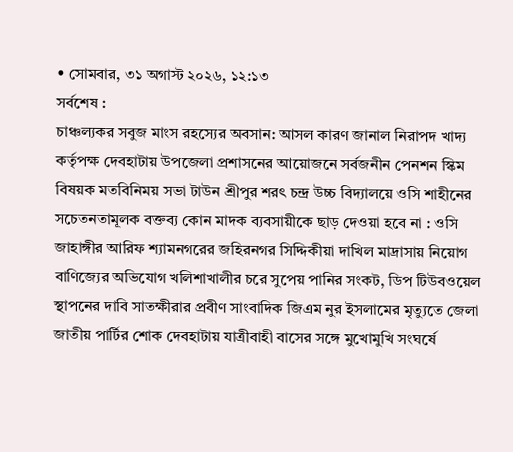• সোমবার, ৩১ অগাস্ট ২০২৬, ১২:১৩
সর্বশেষ :
চাঞ্চল্যকর সবুজ মাংস রহস্যের অবসান: আসল কারণ জানাল নিরাপদ খাদ্য কর্তৃপক্ষ দেবহাটায় উপজেলা প্রশাসনের আয়োজনে সর্বজনীন পেনশন স্কিম বিষয়ক মতবিনিময় সভা টাউন শ্রীপুর শরৎ চন্দ্র উচ্চ বিদ্যালয়ে ওসি শাহীনের সচেতনতামূলক বক্তব্য কোন মাদক ব্যবসায়ীকে ছাড় দেওয়া হবে না : ওসি জাহাঙ্গীর আরিফ শ্যামনগরের জহিরনগর সিদ্দিকীয়া দাখিল মাদ্রাসায় নিয়োগ বাণিজ্যের অভিযোগ খলিশাখালীর চরে সুপেয় পানির সংকট, ডিপ টিউবওয়েল স্থাপনের দাবি সাতক্ষীরার প্রবীণ সাংবাদিক জিএম নুর ইসলামের মৃত্যুতে জেলা জাতীয় পার্টির শোক দেবহাটায় যাত্রীবাহী বাসের সঙ্গে মুখোমুখি সংঘর্ষে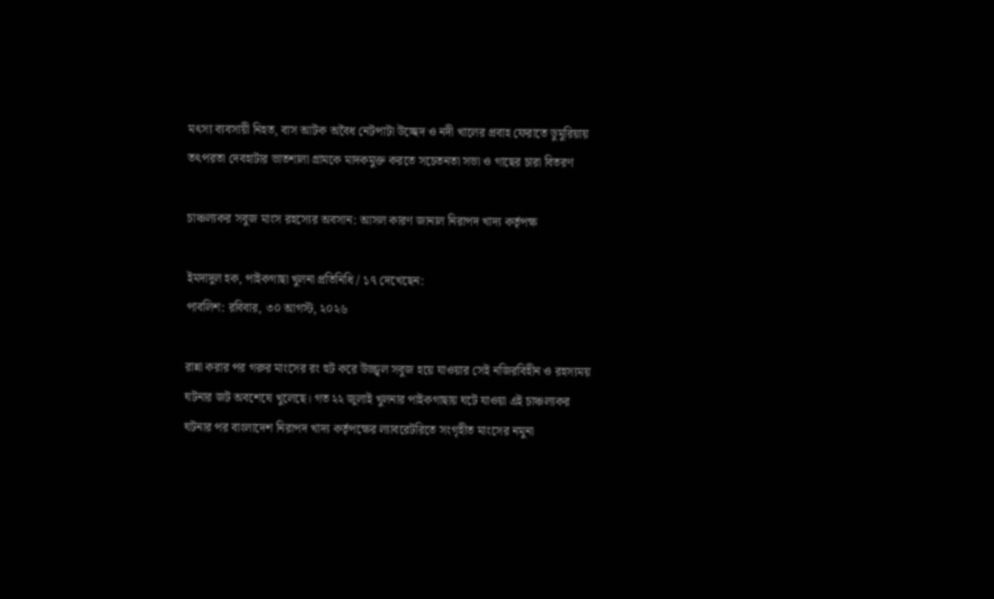মৎস্য ব্যবসায়ী নিহত, বাস আটক অবৈধ নেটপাটা উচ্ছেদ ও নদী খালের প্রবাহ ফেরাতে ডুমুরিয়ায় তৎপরতা দেবহাটার ভাতশালা গ্রামকে মাদকমুক্ত করতে সচেতনতা সভা ও গাছের চারা বিতরণ

চাঞ্চল্যকর সবুজ মাংস রহস্যের অবসান: আসল কারণ জানাল নিরাপদ খাদ্য কর্তৃপক্ষ

ইমদাদুল হক, পাইকগাছা খুলনা প্রতিনিধি / ১৭ দেখেছেন:
পাবলিশ: রবিবার, ৩০ আগস্ট, ২০২৬

রান্না করার পর গরুর মাংসের রং হুট করে উজ্জ্বল সবুজ হয়ে যাওয়ার সেই নজিরবিহীন ও রহস্যময় ঘটনার জট অবশেষে খুলেছে। গত ২২ জুলাই খুলনার পাইকগাছায় ঘটে যাওয়া এই চাঞ্চল্যকর ঘটনার পর বাংলাদেশ নিরাপদ খাদ্য কর্তৃপক্ষের ল্যাবরেটরিতে সংগৃহীত মাংসের নমুনা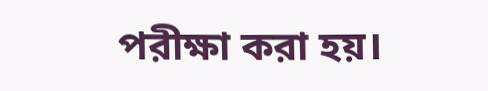পরীক্ষা করা হয়।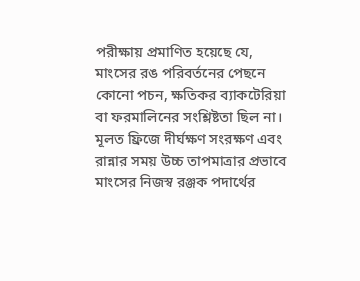পরীক্ষায় প্রমাণিত হয়েছে যে, মাংসের রঙ পরিবর্তনের পেছনে কোনো পচন, ক্ষতিকর ব্যাকটেরিয়া বা ফরমালিনের সংশ্লিষ্টতা ছিল না। মূলত ফ্রিজে দীর্ঘক্ষণ সংরক্ষণ এবং রান্নার সময় উচ্চ তাপমাত্রার প্রভাবে মাংসের নিজস্ব রঞ্জক পদার্থের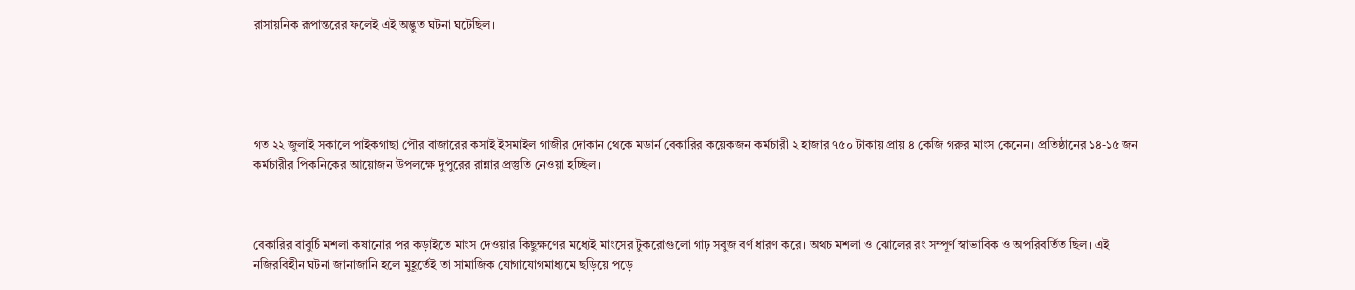রাসায়নিক রূপান্তরের ফলেই এই অদ্ভুত ঘটনা ঘটেছিল।





গত ২২ জুলাই সকালে পাইকগাছা পৌর বাজারের কসাই ইসমাইল গাজীর দোকান থেকে মডার্ন বেকারির কয়েকজন কর্মচারী ২ হাজার ৭৫০ টাকায় প্রায় ৪ কেজি গরুর মাংস কেনেন। প্রতিষ্ঠানের ১৪-১৫ জন কর্মচারীর পিকনিকের আয়োজন উপলক্ষে দুপুরের রান্নার প্রস্তুতি নেওয়া হচ্ছিল।



বেকারির বাবুর্চি মশলা কষানোর পর কড়াইতে মাংস দেওয়ার কিছুক্ষণের মধ্যেই মাংসের টুকরোগুলো গাঢ় সবুজ বর্ণ ধারণ করে। অথচ মশলা ও ঝোলের রং সম্পূর্ণ স্বাভাবিক ও অপরিবর্তিত ছিল। এই নজিরবিহীন ঘটনা জানাজানি হলে মুহূর্তেই তা সামাজিক যোগাযোগমাধ্যমে ছড়িয়ে পড়ে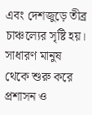এবং দেশজুড়ে তীব্র চাঞ্চল্যের সৃষ্টি হয়। সাধারণ মানুষ থেকে শুরু করে প্রশাসন ও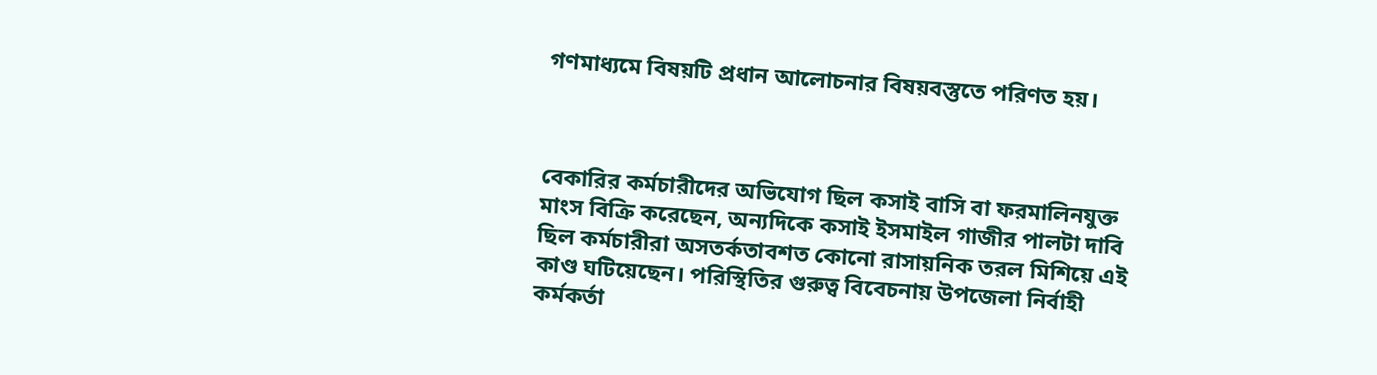গণমাধ্যমে বিষয়টি প্রধান আলোচনার বিষয়বস্তুতে পরিণত হয়।



বেকারির কর্মচারীদের অভিযোগ ছিল কসাই বাসি বা ফরমালিনযুক্ত মাংস বিক্রি করেছেন, অন্যদিকে কসাই ইসমাইল গাজীর পালটা দাবি ছিল কর্মচারীরা অসতর্কতাবশত কোনো রাসায়নিক তরল মিশিয়ে এই কাণ্ড ঘটিয়েছেন। পরিস্থিতির গুরুত্ব বিবেচনায় উপজেলা নির্বাহী কর্মকর্তা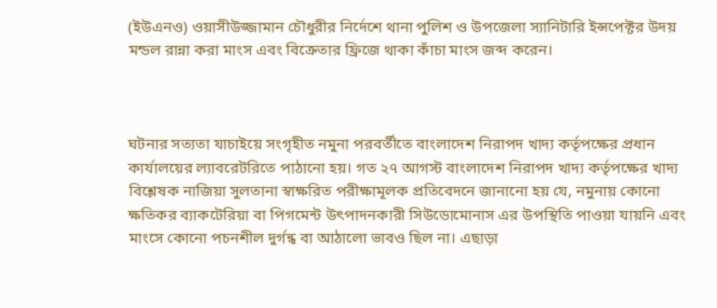(ইউএনও) ওয়াসীউজ্জামান চৌধুরীর নির্দেশে থানা পুলিশ ও উপজেলা স্যানিটারি ইন্সপেক্টর উদয় মন্ডল রান্না করা মাংস এবং বিক্রেতার ফ্রিজে থাকা কাঁচা মাংস জব্দ করেন।



ঘটনার সত্যতা যাচাইয়ে সংগৃহীত নমুনা পরবর্তীতে বাংলাদেশ নিরাপদ খাদ্য কর্তৃপক্ষের প্রধান কার্যালয়ের ল্যাবরেটরিতে পাঠানো হয়। গত ২৭ আগস্ট বাংলাদেশ নিরাপদ খাদ্য কর্তৃপক্ষের খাদ্য বিশ্লেষক নাজিয়া সুলতানা স্বাক্ষরিত পরীক্ষামূলক প্রতিবেদনে জানানো হয় যে, নমুনায় কোনো ক্ষতিকর ব্যাকটেরিয়া বা পিগমেন্ট উৎপাদনকারী সিউডোমোনাস এর উপস্থিতি পাওয়া যায়নি এবং মাংসে কোনো পচনশীল দুর্গন্ধ বা আঠালো ভাবও ছিল না। এছাড়া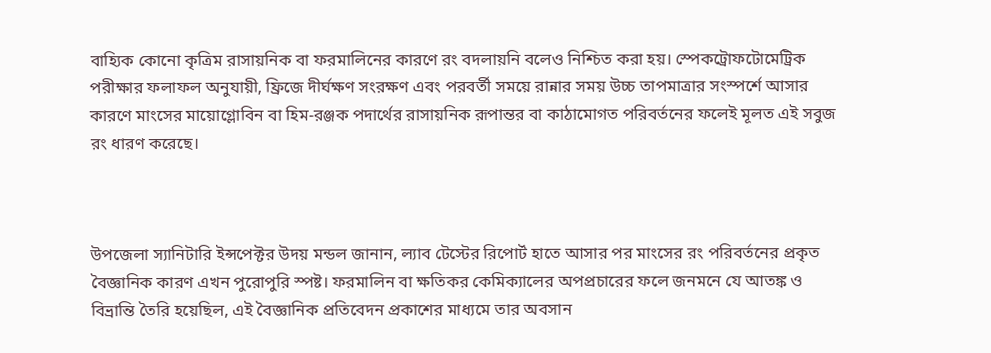বাহ্যিক কোনো কৃত্রিম রাসায়নিক বা ফরমালিনের কারণে রং বদলায়নি বলেও নিশ্চিত করা হয়। স্পেকট্রোফটোমেট্রিক পরীক্ষার ফলাফল অনুযায়ী, ফ্রিজে দীর্ঘক্ষণ সংরক্ষণ এবং পরবর্তী সময়ে রান্নার সময় উচ্চ তাপমাত্রার সংস্পর্শে আসার কারণে মাংসের মায়োগ্লোবিন বা হিম-রঞ্জক পদার্থের রাসায়নিক রূপান্তর বা কাঠামোগত পরিবর্তনের ফলেই মূলত এই সবুজ রং ধারণ করেছে।



উপজেলা স্যানিটারি ইন্সপেক্টর উদয় মন্ডল জানান, ল্যাব টেস্টের রিপোর্ট হাতে আসার পর মাংসের রং পরিবর্তনের প্রকৃত বৈজ্ঞানিক কারণ এখন পুরোপুরি স্পষ্ট। ফরমালিন বা ক্ষতিকর কেমিক্যালের অপপ্রচারের ফলে জনমনে যে আতঙ্ক ও বিভ্রান্তি তৈরি হয়েছিল, এই বৈজ্ঞানিক প্রতিবেদন প্রকাশের মাধ্যমে তার অবসান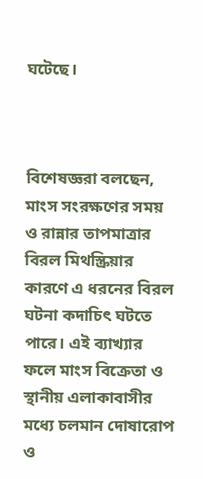ঘটেছে।



বিশেষজ্ঞরা বলছেন, মাংস সংরক্ষণের সময় ও রান্নার তাপমাত্রার বিরল মিথস্ক্রিয়ার কারণে এ ধরনের বিরল ঘটনা কদাচিৎ ঘটতে পারে। এই ব্যাখ্যার ফলে মাংস বিক্রেতা ও স্থানীয় এলাকাবাসীর মধ্যে চলমান দোষারোপ ও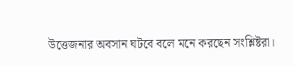উত্তেজনার অবসান ঘটবে বলে মনে করছেন সংশ্লিষ্টরা।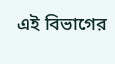এই বিভাগের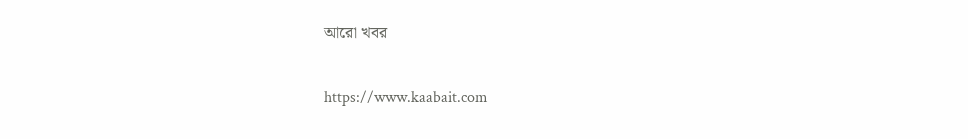আরো খবর

https://www.kaabait.com